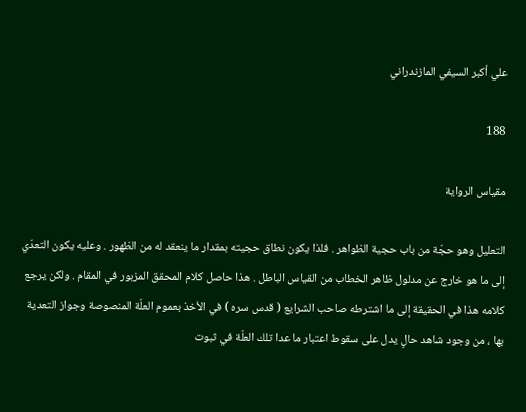علي أكبر السيفي المازندراني

188

مقياس الرواية

التعليل وهو حجّة من باب حجية الظواهر . فلذا يكون نطاق حجيته بمقدار ما ينعقد له من الظهور . وعليه يكون التعدّي إلى ما هو خارج عن مدلول ظاهر الخطاب من القياس الباطل . هذا حاصل كلام المحقق المزبور في المقام . ولكن يرجع كلامه هذا في الحقيقة إلى ما اشترطه صاحب الشرايع ( قدس سره ) في الأخذ بعموم العلّة المنصوصة وجواز التعدية بها ، من وجود شاهد حالٍ يدل على سقوط اعتبار ما عدا تلك العلّة في ثبوت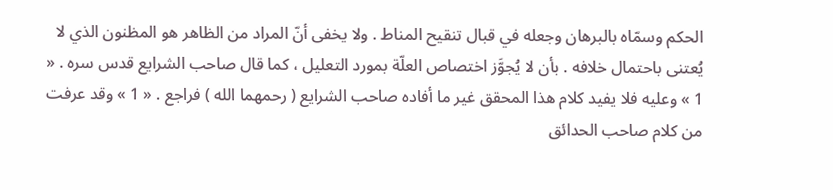الحكم وسمّاه بالبرهان وجعله في قبال تنقيح المناط . ولا يخفى أنّ المراد من الظاهر هو المظنون الذي لا يُعتنى باحتمال خلافه . بأن لا يُجوَّز اختصاص العلّة بمورد التعليل ، كما قال صاحب الشرايع قدس سره . « 1 » وعليه فلا يفيد كلام هذا المحقق غير ما أفاده صاحب الشرايع ( رحمهما الله ) فراجع . « 1 » وقد عرفت من كلام صاحب الحدائق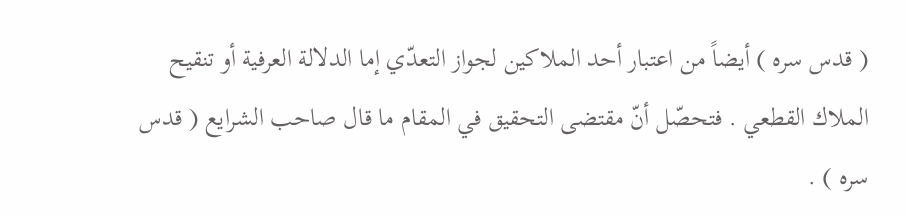( قدس سره ) أيضاً من اعتبار أحد الملاكين لجواز التعدّي إما الدلالة العرفية أو تنقيح الملاك القطعي . فتحصّل أنّ مقتضى التحقيق في المقام ما قال صاحب الشرايع ( قدس سره ) .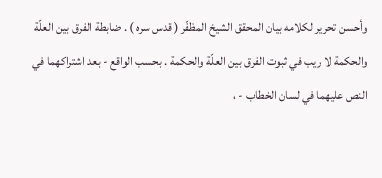وأحسن تحرير لكلامه بيان المحقق الشيخ المظفّر ( قدس سره ) . ضابطة الفرق بين العلّة والحكمة لا ريب في ثبوت الفرق بين العلّة والحكمة . بحسب الواقع - بعد اشتراكهما في النص عليهما في لسان الخطاب - ،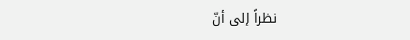نظراً إلى أنّ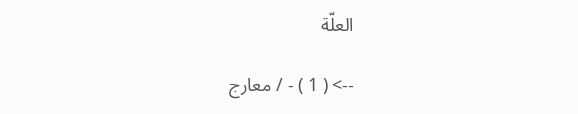العلّة

--> ( 1 ) - / معارج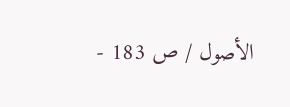الأصول / ص 183 -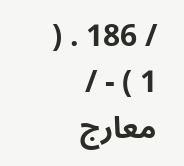/ 186 . ( 1 ) - / معارج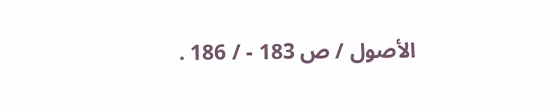الأصول / ص 183 - / 186 .